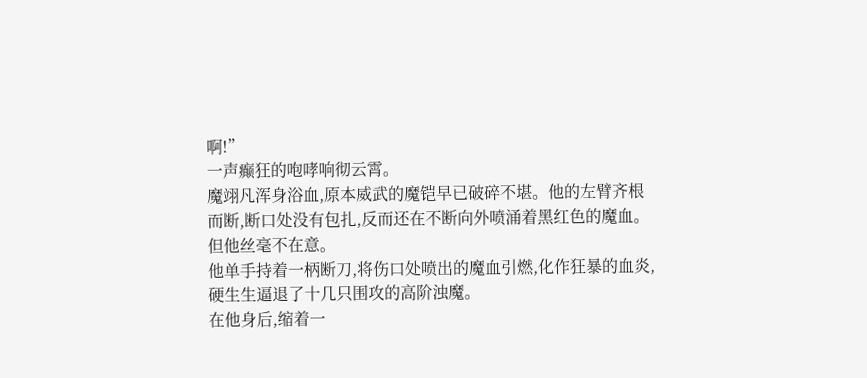啊!”
一声癫狂的咆哮响彻云霄。
魔翊凡浑身浴血,原本威武的魔铠早已破碎不堪。他的左臂齐根而断,断口处没有包扎,反而还在不断向外喷涌着黑红色的魔血。
但他丝毫不在意。
他单手持着一柄断刀,将伤口处喷出的魔血引燃,化作狂暴的血炎,硬生生逼退了十几只围攻的高阶浊魔。
在他身后,缩着一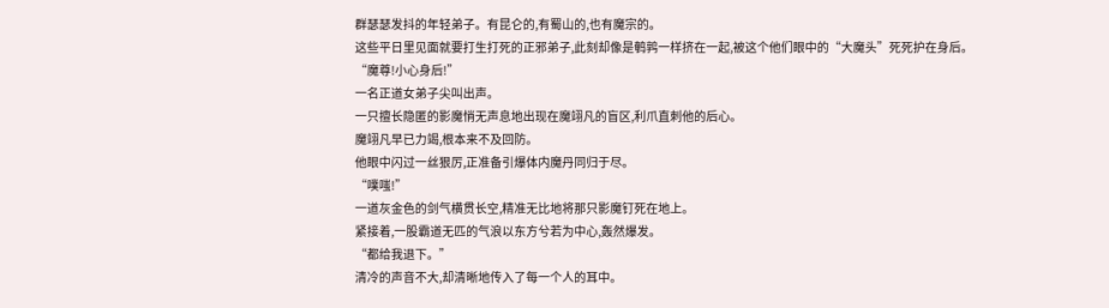群瑟瑟发抖的年轻弟子。有昆仑的,有蜀山的,也有魔宗的。
这些平日里见面就要打生打死的正邪弟子,此刻却像是鹌鹑一样挤在一起,被这个他们眼中的“大魔头”死死护在身后。
“魔尊!小心身后!”
一名正道女弟子尖叫出声。
一只擅长隐匿的影魔悄无声息地出现在魔翊凡的盲区,利爪直刺他的后心。
魔翊凡早已力竭,根本来不及回防。
他眼中闪过一丝狠厉,正准备引爆体内魔丹同归于尽。
“噗嗤!”
一道灰金色的剑气横贯长空,精准无比地将那只影魔钉死在地上。
紧接着,一股霸道无匹的气浪以东方兮若为中心,轰然爆发。
“都给我退下。”
清冷的声音不大,却清晰地传入了每一个人的耳中。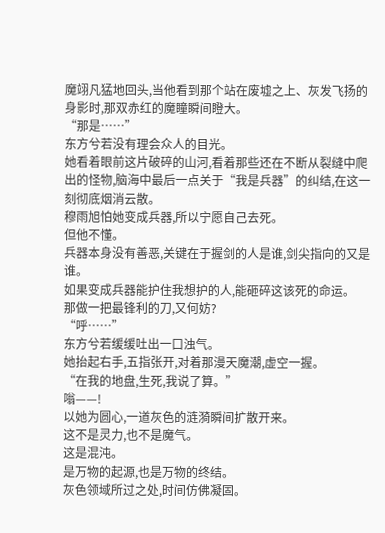魔翊凡猛地回头,当他看到那个站在废墟之上、灰发飞扬的身影时,那双赤红的魔瞳瞬间瞪大。
“那是……”
东方兮若没有理会众人的目光。
她看着眼前这片破碎的山河,看着那些还在不断从裂缝中爬出的怪物,脑海中最后一点关于“我是兵器”的纠结,在这一刻彻底烟消云散。
穆雨旭怕她变成兵器,所以宁愿自己去死。
但他不懂。
兵器本身没有善恶,关键在于握剑的人是谁,剑尖指向的又是谁。
如果变成兵器能护住我想护的人,能砸碎这该死的命运。
那做一把最锋利的刀,又何妨?
“呼……”
东方兮若缓缓吐出一口浊气。
她抬起右手,五指张开,对着那漫天魔潮,虚空一握。
“在我的地盘,生死,我说了算。”
嗡——!
以她为圆心,一道灰色的涟漪瞬间扩散开来。
这不是灵力,也不是魔气。
这是混沌。
是万物的起源,也是万物的终结。
灰色领域所过之处,时间仿佛凝固。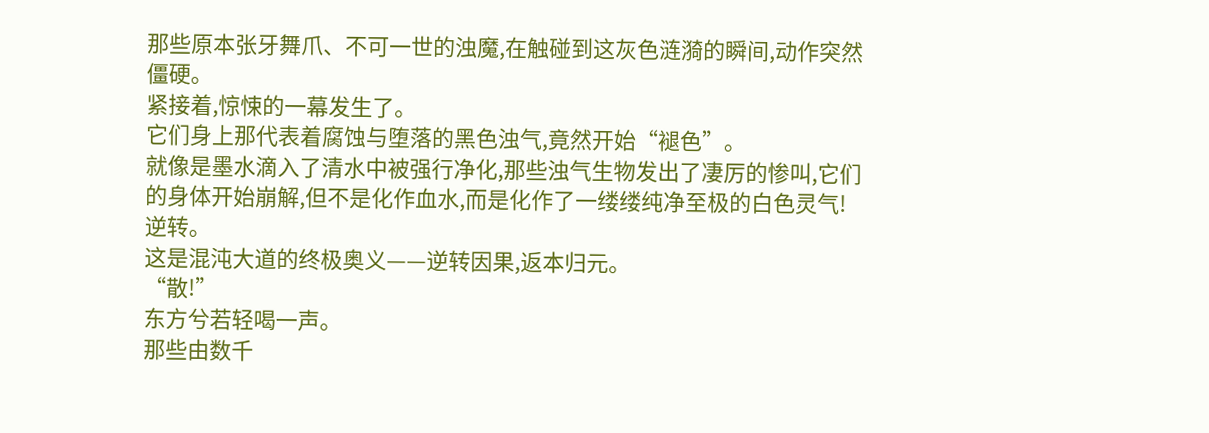那些原本张牙舞爪、不可一世的浊魔,在触碰到这灰色涟漪的瞬间,动作突然僵硬。
紧接着,惊悚的一幕发生了。
它们身上那代表着腐蚀与堕落的黑色浊气,竟然开始“褪色”。
就像是墨水滴入了清水中被强行净化,那些浊气生物发出了凄厉的惨叫,它们的身体开始崩解,但不是化作血水,而是化作了一缕缕纯净至极的白色灵气!
逆转。
这是混沌大道的终极奥义——逆转因果,返本归元。
“散!”
东方兮若轻喝一声。
那些由数千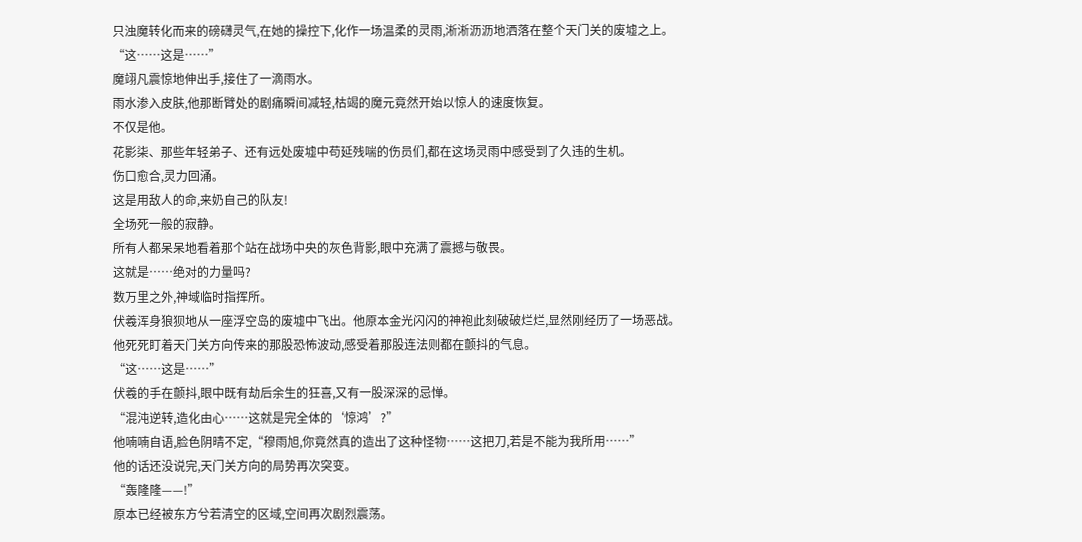只浊魔转化而来的磅礴灵气,在她的操控下,化作一场温柔的灵雨,淅淅沥沥地洒落在整个天门关的废墟之上。
“这……这是……”
魔翊凡震惊地伸出手,接住了一滴雨水。
雨水渗入皮肤,他那断臂处的剧痛瞬间减轻,枯竭的魔元竟然开始以惊人的速度恢复。
不仅是他。
花影柒、那些年轻弟子、还有远处废墟中苟延残喘的伤员们,都在这场灵雨中感受到了久违的生机。
伤口愈合,灵力回涌。
这是用敌人的命,来奶自己的队友!
全场死一般的寂静。
所有人都呆呆地看着那个站在战场中央的灰色背影,眼中充满了震撼与敬畏。
这就是……绝对的力量吗?
数万里之外,神域临时指挥所。
伏羲浑身狼狈地从一座浮空岛的废墟中飞出。他原本金光闪闪的神袍此刻破破烂烂,显然刚经历了一场恶战。
他死死盯着天门关方向传来的那股恐怖波动,感受着那股连法则都在颤抖的气息。
“这……这是……”
伏羲的手在颤抖,眼中既有劫后余生的狂喜,又有一股深深的忌惮。
“混沌逆转,造化由心……这就是完全体的‘惊鸿’?”
他喃喃自语,脸色阴晴不定,“穆雨旭,你竟然真的造出了这种怪物……这把刀,若是不能为我所用……”
他的话还没说完,天门关方向的局势再次突变。
“轰隆隆——!”
原本已经被东方兮若清空的区域,空间再次剧烈震荡。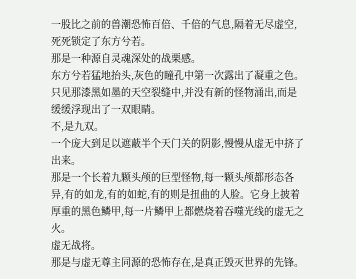一股比之前的兽潮恐怖百倍、千倍的气息,隔着无尽虚空,死死锁定了东方兮若。
那是一种源自灵魂深处的战栗感。
东方兮若猛地抬头,灰色的瞳孔中第一次露出了凝重之色。
只见那漆黑如墨的天空裂缝中,并没有新的怪物涌出,而是缓缓浮现出了一双眼睛。
不,是九双。
一个庞大到足以遮蔽半个天门关的阴影,慢慢从虚无中挤了出来。
那是一个长着九颗头颅的巨型怪物,每一颗头颅都形态各异,有的如龙,有的如蛇,有的则是扭曲的人脸。它身上披着厚重的黑色鳞甲,每一片鳞甲上都燃烧着吞噬光线的虚无之火。
虚无战将。
那是与虚无尊主同源的恐怖存在,是真正毁灭世界的先锋。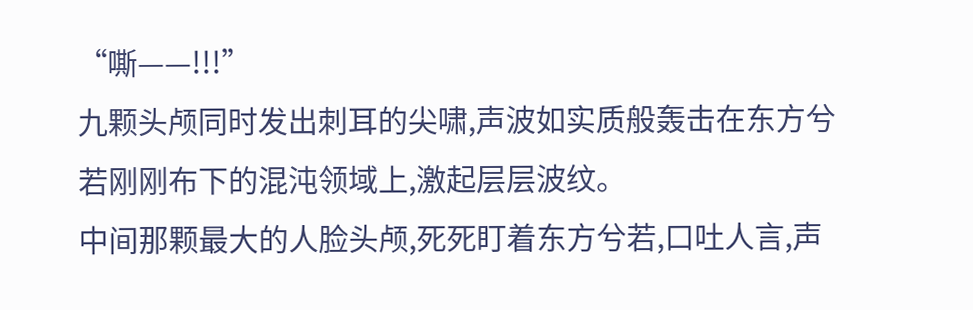“嘶——!!!”
九颗头颅同时发出刺耳的尖啸,声波如实质般轰击在东方兮若刚刚布下的混沌领域上,激起层层波纹。
中间那颗最大的人脸头颅,死死盯着东方兮若,口吐人言,声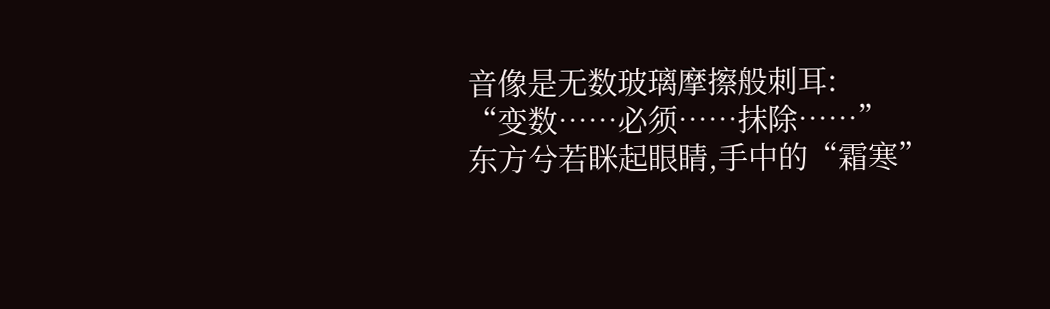音像是无数玻璃摩擦般刺耳:
“变数……必须……抹除……”
东方兮若眯起眼睛,手中的“霜寒”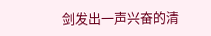剑发出一声兴奋的清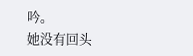吟。
她没有回头